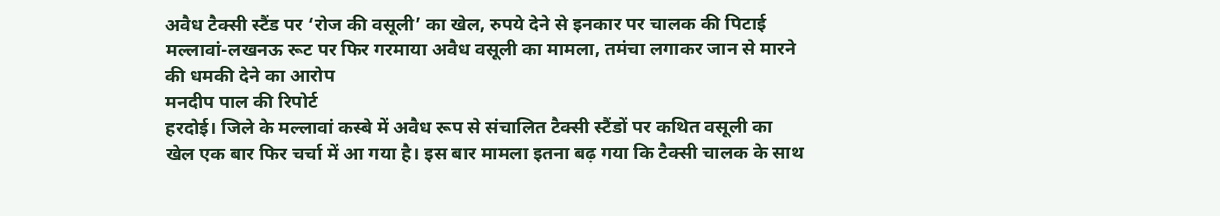अवैध टैक्सी स्टैंड पर ‘रोज की वसूली’ का खेल, रुपये देने से इनकार पर चालक की पिटाई
मल्लावां-लखनऊ रूट पर फिर गरमाया अवैध वसूली का मामला, तमंचा लगाकर जान से मारने की धमकी देने का आरोप
मनदीप पाल की रिपोर्ट
हरदोई। जिले के मल्लावां कस्बे में अवैध रूप से संचालित टैक्सी स्टैंडों पर कथित वसूली का खेल एक बार फिर चर्चा में आ गया है। इस बार मामला इतना बढ़ गया कि टैक्सी चालक के साथ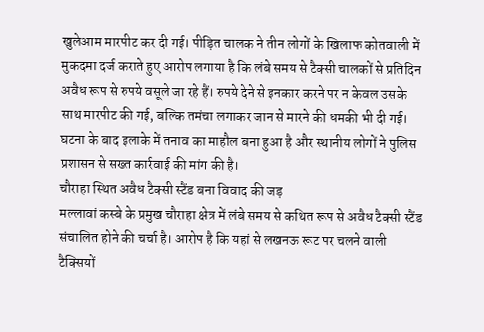खुलेआम मारपीट कर दी गई। पीड़ित चालक ने तीन लोगों के खिलाफ कोतवाली में मुकदमा दर्ज कराते हुए आरोप लगाया है कि लंबे समय से टैक्सी चालकों से प्रतिदिन अवैध रूप से रुपये वसूले जा रहे हैं। रुपये देने से इनकार करने पर न केवल उसके साथ मारपीट की गई, बल्कि तमंचा लगाकर जान से मारने की धमकी भी दी गई। घटना के बाद इलाके में तनाव का माहौल बना हुआ है और स्थानीय लोगों ने पुलिस प्रशासन से सख्त कार्रवाई की मांग की है।
चौराहा स्थित अवैध टैक्सी स्टैंड बना विवाद की जड़
मल्लावां कस्बे के प्रमुख चौराहा क्षेत्र में लंबे समय से कथित रूप से अवैध टैक्सी स्टैंड संचालित होने की चर्चा है। आरोप है कि यहां से लखनऊ रूट पर चलने वाली टैक्सियों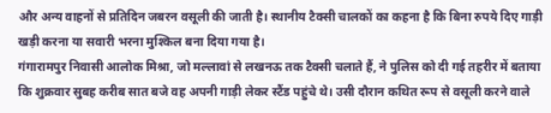और अन्य वाहनों से प्रतिदिन जबरन वसूली की जाती है। स्थानीय टैक्सी चालकों का कहना है कि बिना रुपये दिए गाड़ी खड़ी करना या सवारी भरना मुश्किल बना दिया गया है।
गंगारामपुर निवासी आलोक मिश्रा, जो मल्लावां से लखनऊ तक टैक्सी चलाते हैं, ने पुलिस को दी गई तहरीर में बताया कि शुक्रवार सुबह करीब सात बजे वह अपनी गाड़ी लेकर स्टैंड पहुंचे थे। उसी दौरान कथित रूप से वसूली करने वाले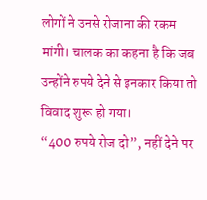लोगों ने उनसे रोजाना की रकम मांगी। चालक का कहना है कि जब उन्होंने रुपये देने से इनकार किया तो विवाद शुरू हो गया।
“400 रुपये रोज दो”, नहीं देने पर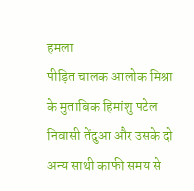हमला
पीड़ित चालक आलोक मिश्रा के मुताबिक हिमांशु पटेल निवासी तेंदुआ और उसके दो अन्य साथी काफी समय से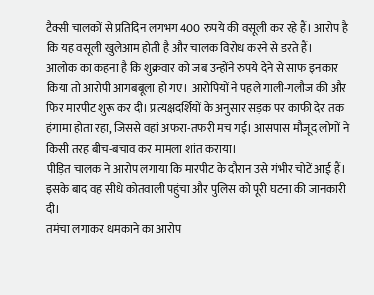टैक्सी चालकों से प्रतिदिन लगभग 400 रुपये की वसूली कर रहे हैं। आरोप है कि यह वसूली खुलेआम होती है और चालक विरोध करने से डरते हैं।
आलोक का कहना है कि शुक्रवार को जब उन्होंने रुपये देने से साफ इनकार किया तो आरोपी आगबबूला हो गए। आरोपियों ने पहले गाली-गलौज की और फिर मारपीट शुरू कर दी। प्रत्यक्षदर्शियों के अनुसार सड़क पर काफी देर तक हंगामा होता रहा, जिससे वहां अफरा-तफरी मच गई। आसपास मौजूद लोगों ने किसी तरह बीच-बचाव कर मामला शांत कराया।
पीड़ित चालक ने आरोप लगाया कि मारपीट के दौरान उसे गंभीर चोटें आई हैं। इसके बाद वह सीधे कोतवाली पहुंचा और पुलिस को पूरी घटना की जानकारी दी।
तमंचा लगाकर धमकाने का आरोप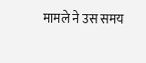मामले ने उस समय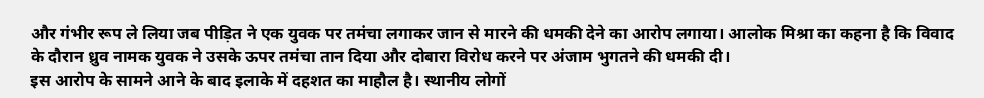और गंभीर रूप ले लिया जब पीड़ित ने एक युवक पर तमंचा लगाकर जान से मारने की धमकी देने का आरोप लगाया। आलोक मिश्रा का कहना है कि विवाद के दौरान ध्रुव नामक युवक ने उसके ऊपर तमंचा तान दिया और दोबारा विरोध करने पर अंजाम भुगतने की धमकी दी।
इस आरोप के सामने आने के बाद इलाके में दहशत का माहौल है। स्थानीय लोगों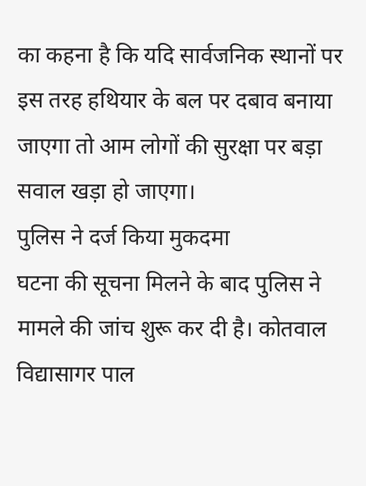का कहना है कि यदि सार्वजनिक स्थानों पर इस तरह हथियार के बल पर दबाव बनाया जाएगा तो आम लोगों की सुरक्षा पर बड़ा सवाल खड़ा हो जाएगा।
पुलिस ने दर्ज किया मुकदमा
घटना की सूचना मिलने के बाद पुलिस ने मामले की जांच शुरू कर दी है। कोतवाल विद्यासागर पाल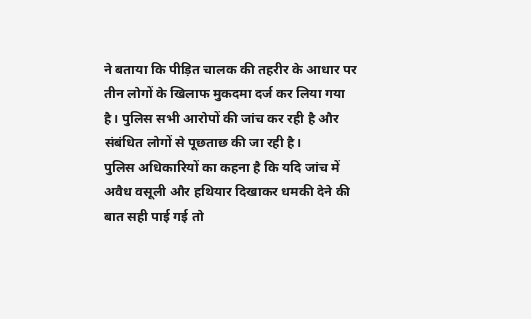ने बताया कि पीड़ित चालक की तहरीर के आधार पर तीन लोगों के खिलाफ मुकदमा दर्ज कर लिया गया है। पुलिस सभी आरोपों की जांच कर रही है और संबंधित लोगों से पूछताछ की जा रही है।
पुलिस अधिकारियों का कहना है कि यदि जांच में अवैध वसूली और हथियार दिखाकर धमकी देने की बात सही पाई गई तो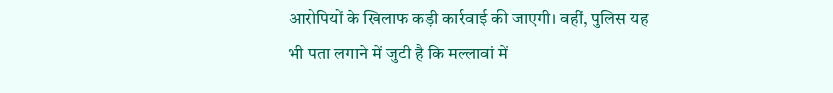आरोपियों के खिलाफ कड़ी कार्रवाई की जाएगी। वहीं, पुलिस यह भी पता लगाने में जुटी है कि मल्लावां में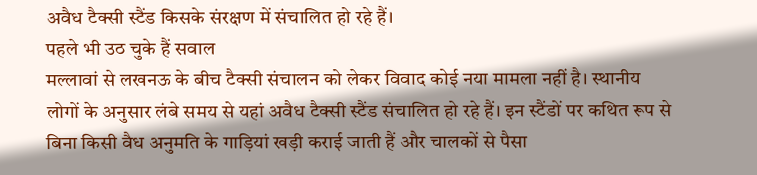अवैध टैक्सी स्टैंड किसके संरक्षण में संचालित हो रहे हैं।
पहले भी उठ चुके हैं सवाल
मल्लावां से लखनऊ के बीच टैक्सी संचालन को लेकर विवाद कोई नया मामला नहीं है। स्थानीय लोगों के अनुसार लंबे समय से यहां अवैध टैक्सी स्टैंड संचालित हो रहे हैं। इन स्टैंडों पर कथित रूप से बिना किसी वैध अनुमति के गाड़ियां खड़ी कराई जाती हैं और चालकों से पैसा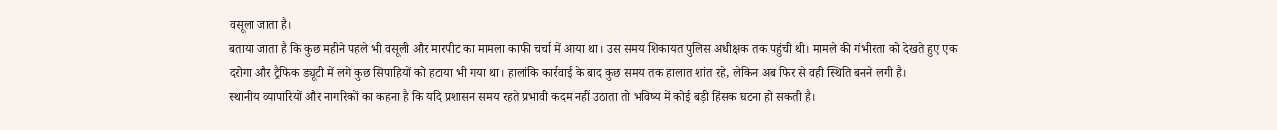वसूला जाता है।
बताया जाता है कि कुछ महीने पहले भी वसूली और मारपीट का मामला काफी चर्चा में आया था। उस समय शिकायत पुलिस अधीक्षक तक पहुंची थी। मामले की गंभीरता को देखते हुए एक दरोगा और ट्रैफिक ड्यूटी में लगे कुछ सिपाहियों को हटाया भी गया था। हालांकि कार्रवाई के बाद कुछ समय तक हालात शांत रहे, लेकिन अब फिर से वही स्थिति बनने लगी है।
स्थानीय व्यापारियों और नागरिकों का कहना है कि यदि प्रशासन समय रहते प्रभावी कदम नहीं उठाता तो भविष्य में कोई बड़ी हिंसक घटना हो सकती है।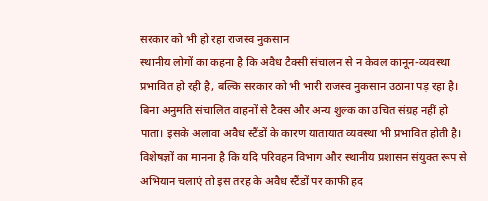सरकार को भी हो रहा राजस्व नुकसान
स्थानीय लोगों का कहना है कि अवैध टैक्सी संचालन से न केवल कानून-व्यवस्था प्रभावित हो रही है, बल्कि सरकार को भी भारी राजस्व नुकसान उठाना पड़ रहा है। बिना अनुमति संचालित वाहनों से टैक्स और अन्य शुल्क का उचित संग्रह नहीं हो पाता। इसके अलावा अवैध स्टैंडों के कारण यातायात व्यवस्था भी प्रभावित होती है।
विशेषज्ञों का मानना है कि यदि परिवहन विभाग और स्थानीय प्रशासन संयुक्त रूप से अभियान चलाएं तो इस तरह के अवैध स्टैंडों पर काफी हद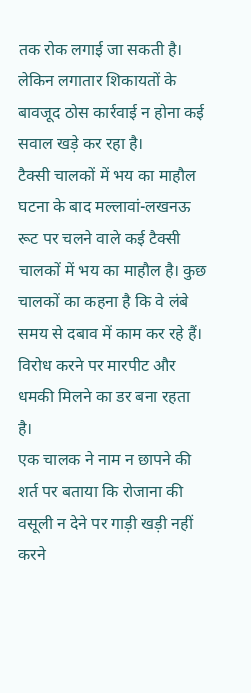तक रोक लगाई जा सकती है। लेकिन लगातार शिकायतों के बावजूद ठोस कार्रवाई न होना कई सवाल खड़े कर रहा है।
टैक्सी चालकों में भय का माहौल
घटना के बाद मल्लावां-लखनऊ रूट पर चलने वाले कई टैक्सी चालकों में भय का माहौल है। कुछ चालकों का कहना है कि वे लंबे समय से दबाव में काम कर रहे हैं। विरोध करने पर मारपीट और धमकी मिलने का डर बना रहता है।
एक चालक ने नाम न छापने की शर्त पर बताया कि रोजाना की वसूली न देने पर गाड़ी खड़ी नहीं करने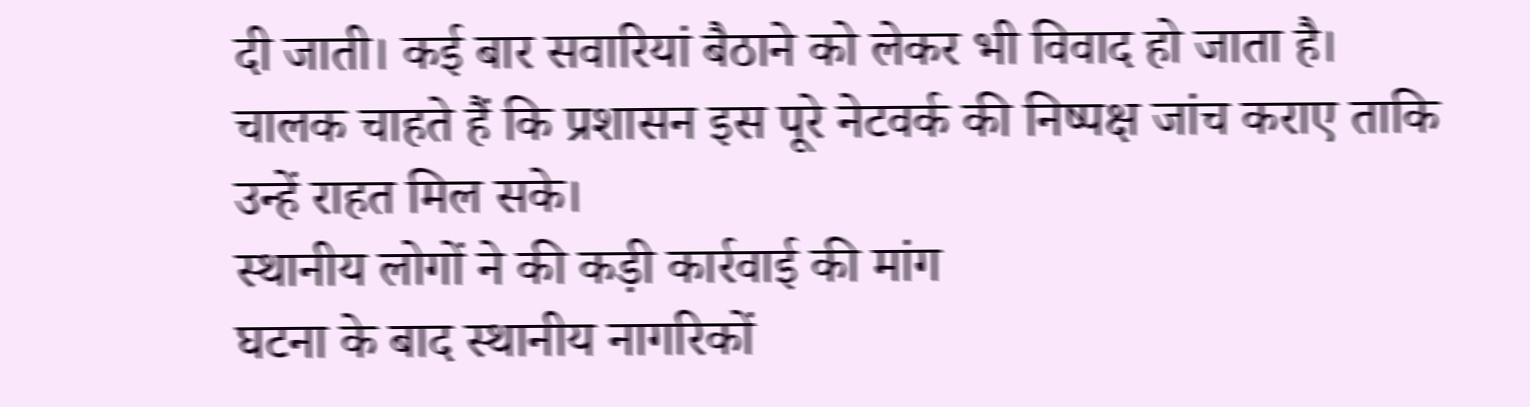दी जाती। कई बार सवारियां बैठाने को लेकर भी विवाद हो जाता है। चालक चाहते हैं कि प्रशासन इस पूरे नेटवर्क की निष्पक्ष जांच कराए ताकि उन्हें राहत मिल सके।
स्थानीय लोगों ने की कड़ी कार्रवाई की मांग
घटना के बाद स्थानीय नागरिकों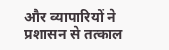और व्यापारियों ने प्रशासन से तत्काल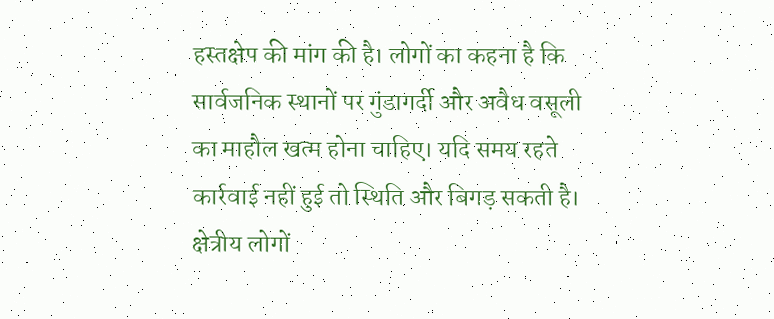हस्तक्षेप की मांग की है। लोगों का कहना है कि सार्वजनिक स्थानों पर गुंडागर्दी और अवैध वसूली का माहौल खत्म होना चाहिए। यदि समय रहते कार्रवाई नहीं हुई तो स्थिति और बिगड़ सकती है।
क्षेत्रीय लोगों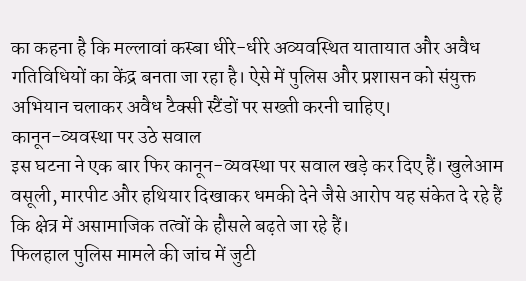का कहना है कि मल्लावां कस्बा धीरे-धीरे अव्यवस्थित यातायात और अवैध गतिविधियों का केंद्र बनता जा रहा है। ऐसे में पुलिस और प्रशासन को संयुक्त अभियान चलाकर अवैध टैक्सी स्टैंडों पर सख्ती करनी चाहिए।
कानून-व्यवस्था पर उठे सवाल
इस घटना ने एक बार फिर कानून-व्यवस्था पर सवाल खड़े कर दिए हैं। खुलेआम वसूली, मारपीट और हथियार दिखाकर धमकी देने जैसे आरोप यह संकेत दे रहे हैं कि क्षेत्र में असामाजिक तत्वों के हौसले बढ़ते जा रहे हैं।
फिलहाल पुलिस मामले की जांच में जुटी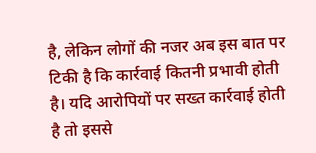है, लेकिन लोगों की नजर अब इस बात पर टिकी है कि कार्रवाई कितनी प्रभावी होती है। यदि आरोपियों पर सख्त कार्रवाई होती है तो इससे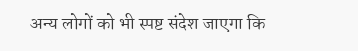अन्य लोगों को भी स्पष्ट संदेश जाएगा कि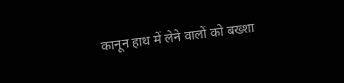कानून हाथ में लेने वालों को बख्शा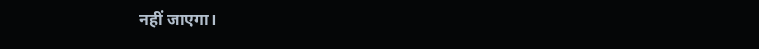नहीं जाएगा।